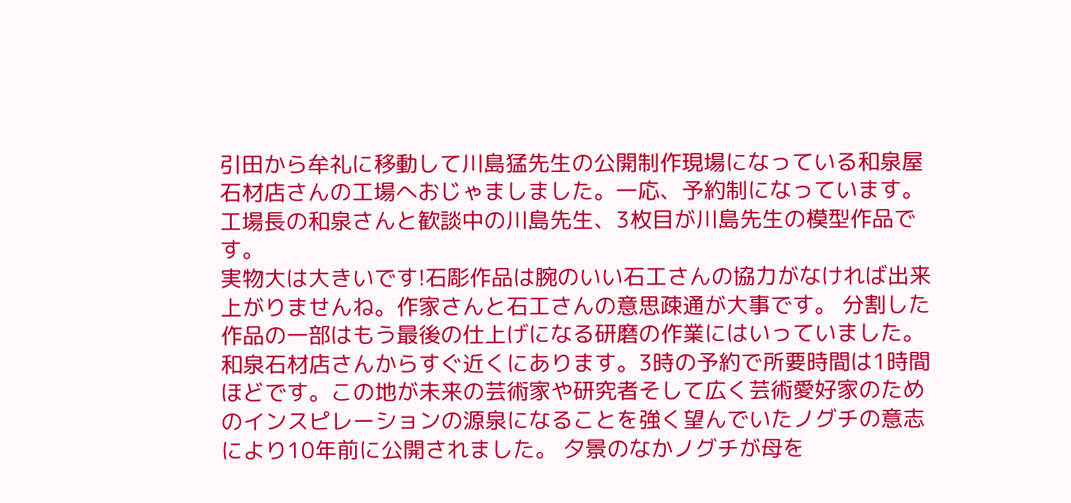引田から牟礼に移動して川島猛先生の公開制作現場になっている和泉屋石材店さんの工場へおじゃましました。一応、予約制になっています。 工場長の和泉さんと歓談中の川島先生、3枚目が川島先生の模型作品です。
実物大は大きいです!石彫作品は腕のいい石工さんの協力がなければ出来上がりませんね。作家さんと石工さんの意思疎通が大事です。 分割した作品の一部はもう最後の仕上げになる研磨の作業にはいっていました。
和泉石材店さんからすぐ近くにあります。3時の予約で所要時間は1時間ほどです。この地が未来の芸術家や研究者そして広く芸術愛好家のためのインスピレーションの源泉になることを強く望んでいたノグチの意志により10年前に公開されました。 夕景のなかノグチが母を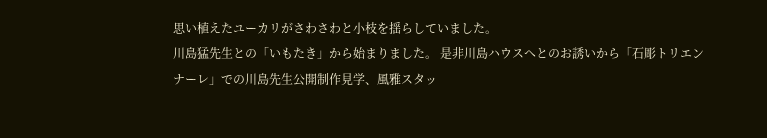思い植えたユーカリがさわさわと小枝を揺らしていました。
川島猛先生との「いもたき」から始まりました。 是非川島ハウスへとのお誘いから「石彫トリエンナーレ」での川島先生公開制作見学、風雅スタッ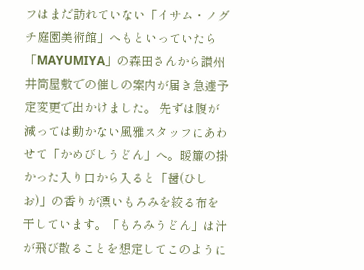フはまだ訪れていない「イサム・ノグチ庭園美術館」へもといっていたら「MAYUMIYA」の森田さんから讃州井筒屋敷での催しの案内が届き急遽予定変更で出かけました。 先ずは腹が減っては動かない風雅スタッフにあわせて「かめびしうどん」へ。暖簾の掛かった入り口から入ると「醤(ひしお)」の香りが漂いもろみを絞る布を干しています。「もろみうどん」は汁が飛び散ることを想定してこのように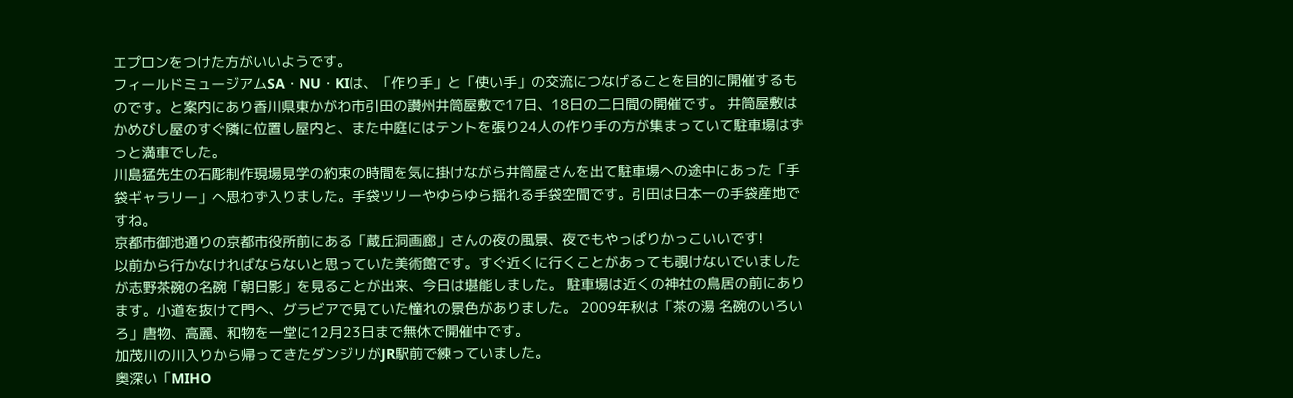エプロンをつけた方がいいようです。
フィールドミュージアムSA・NU・KIは、「作り手」と「使い手」の交流につなげることを目的に開催するものです。と案内にあり香川県東かがわ市引田の讃州井筒屋敷で17日、18日の二日間の開催です。 井筒屋敷はかめびし屋のすぐ隣に位置し屋内と、また中庭にはテントを張り24人の作り手の方が集まっていて駐車場はずっと満車でした。
川島猛先生の石彫制作現場見学の約束の時間を気に掛けながら井筒屋さんを出て駐車場への途中にあった「手袋ギャラリー」へ思わず入りました。手袋ツリーやゆらゆら揺れる手袋空間です。引田は日本一の手袋産地ですね。
京都市御池通りの京都市役所前にある「蔵丘洞画廊」さんの夜の風景、夜でもやっぱりかっこいいです!
以前から行かなければならないと思っていた美術館です。すぐ近くに行くことがあっても覗けないでいましたが志野茶碗の名碗「朝日影」を見ることが出来、今日は堪能しました。 駐車場は近くの神社の鳥居の前にあります。小道を抜けて門へ、グラビアで見ていた憧れの景色がありました。 2009年秋は「茶の湯 名碗のいろいろ」唐物、高麗、和物を一堂に12月23日まで無休で開催中です。
加茂川の川入りから帰ってきたダンジリがJR駅前で練っていました。
奥深い「MIHO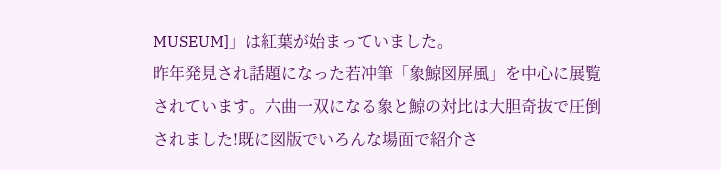MUSEUM]」は紅葉が始まっていました。
昨年発見され話題になった若冲筆「象鯨図屏風」を中心に展覧されています。六曲一双になる象と鯨の対比は大胆奇抜で圧倒されました!既に図版でいろんな場面で紹介さ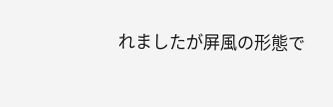れましたが屏風の形態で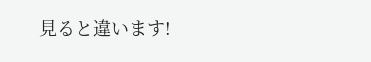見ると違います!